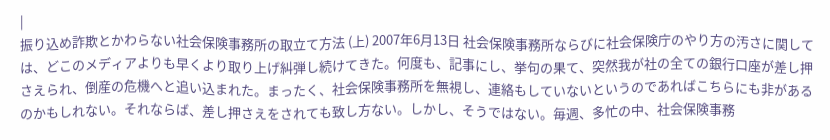|
振り込め詐欺とかわらない社会保険事務所の取立て方法 (上) 2007年6月13日 社会保険事務所ならびに社会保険庁のやり方の汚さに関しては、どこのメディアよりも早くより取り上げ糾弾し続けてきた。何度も、記事にし、挙句の果て、突然我が社の全ての銀行口座が差し押さえられ、倒産の危機へと追い込まれた。まったく、社会保険事務所を無視し、連絡もしていないというのであればこちらにも非があるのかもしれない。それならば、差し押さえをされても致し方ない。しかし、そうではない。毎週、多忙の中、社会保険事務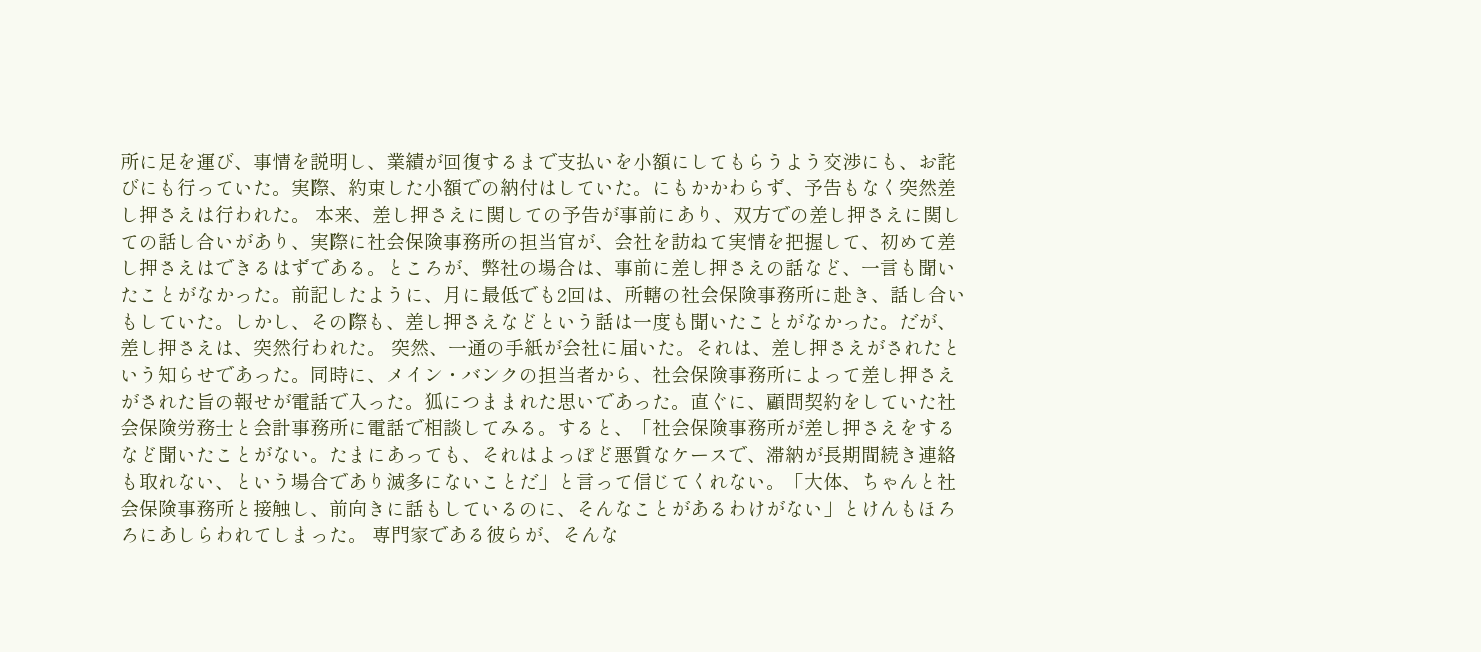所に足を運び、事情を説明し、業績が回復するまで支払いを小額にしてもらうよう交渉にも、お詫びにも行っていた。実際、約束した小額での納付はしていた。にもかかわらず、予告もなく突然差し押さえは行われた。 本来、差し押さえに関しての予告が事前にあり、双方での差し押さえに関しての話し合いがあり、実際に社会保険事務所の担当官が、会社を訪ねて実情を把握して、初めて差し押さえはできるはずである。ところが、弊社の場合は、事前に差し押さえの話など、一言も聞いたことがなかった。前記したように、月に最低でも2回は、所轄の社会保険事務所に赴き、話し合いもしていた。しかし、その際も、差し押さえなどという話は一度も聞いたことがなかった。だが、差し押さえは、突然行われた。 突然、一通の手紙が会社に届いた。それは、差し押さえがされたという知らせであった。同時に、メイン・バンクの担当者から、社会保険事務所によって差し押さえがされた旨の報せが電話で入った。狐につままれた思いであった。直ぐに、顧問契約をしていた社会保険労務士と会計事務所に電話で相談してみる。すると、「社会保険事務所が差し押さえをするなど聞いたことがない。たまにあっても、それはよっぽど悪質なケースで、滞納が長期間続き連絡も取れない、という場合であり滅多にないことだ」と言って信じてくれない。「大体、ちゃんと社会保険事務所と接触し、前向きに話もしているのに、そんなことがあるわけがない」とけんもほろろにあしらわれてしまった。 専門家である彼らが、そんな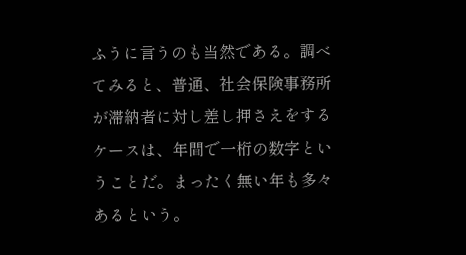ふうに言うのも当然である。調べてみると、普通、社会保険事務所が滞納者に対し差し押さえをするケースは、年間で一桁の数字ということだ。まったく無い年も多々あるという。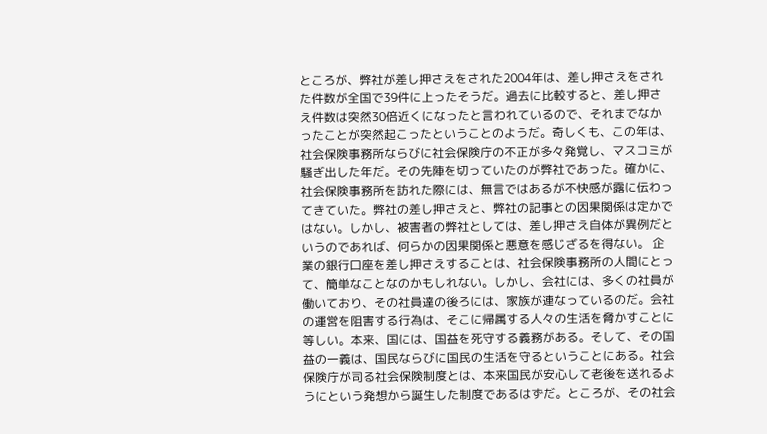ところが、弊社が差し押さえをされた2004年は、差し押さえをされた件数が全国で39件に上ったそうだ。過去に比較すると、差し押さえ件数は突然30倍近くになったと言われているので、それまでなかったことが突然起こったということのようだ。奇しくも、この年は、社会保険事務所ならびに社会保険庁の不正が多々発覚し、マスコミが騒ぎ出した年だ。その先陣を切っていたのが弊社であった。確かに、社会保険事務所を訪れた際には、無言ではあるが不快感が露に伝わってきていた。弊社の差し押さえと、弊社の記事との因果関係は定かではない。しかし、被害者の弊社としては、差し押さえ自体が異例だというのであれば、何らかの因果関係と悪意を感じざるを得ない。 企業の銀行口座を差し押さえすることは、社会保険事務所の人間にとって、簡単なことなのかもしれない。しかし、会社には、多くの社員が働いており、その社員達の後ろには、家族が連なっているのだ。会社の運営を阻害する行為は、そこに帰属する人々の生活を脅かすことに等しい。本来、国には、国益を死守する義務がある。そして、その国益の一義は、国民ならびに国民の生活を守るということにある。社会保険庁が司る社会保険制度とは、本来国民が安心して老後を送れるようにという発想から誕生した制度であるはずだ。ところが、その社会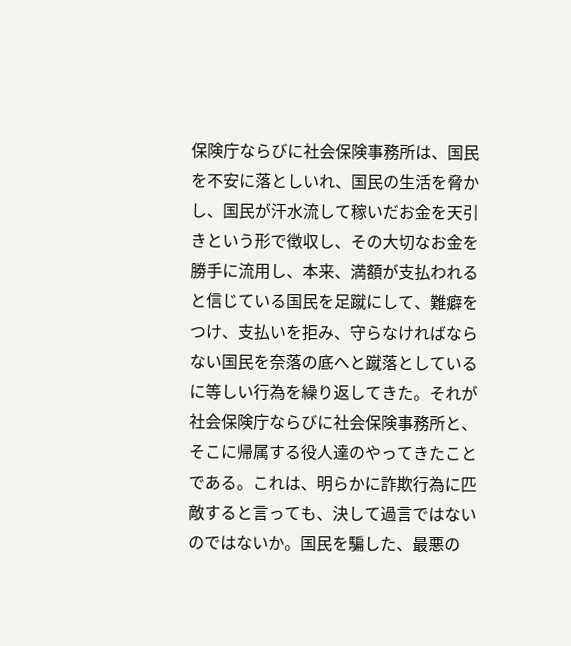保険庁ならびに社会保険事務所は、国民を不安に落としいれ、国民の生活を脅かし、国民が汗水流して稼いだお金を天引きという形で徴収し、その大切なお金を勝手に流用し、本来、満額が支払われると信じている国民を足蹴にして、難癖をつけ、支払いを拒み、守らなければならない国民を奈落の底へと蹴落としているに等しい行為を繰り返してきた。それが社会保険庁ならびに社会保険事務所と、そこに帰属する役人達のやってきたことである。これは、明らかに詐欺行為に匹敵すると言っても、決して過言ではないのではないか。国民を騙した、最悪の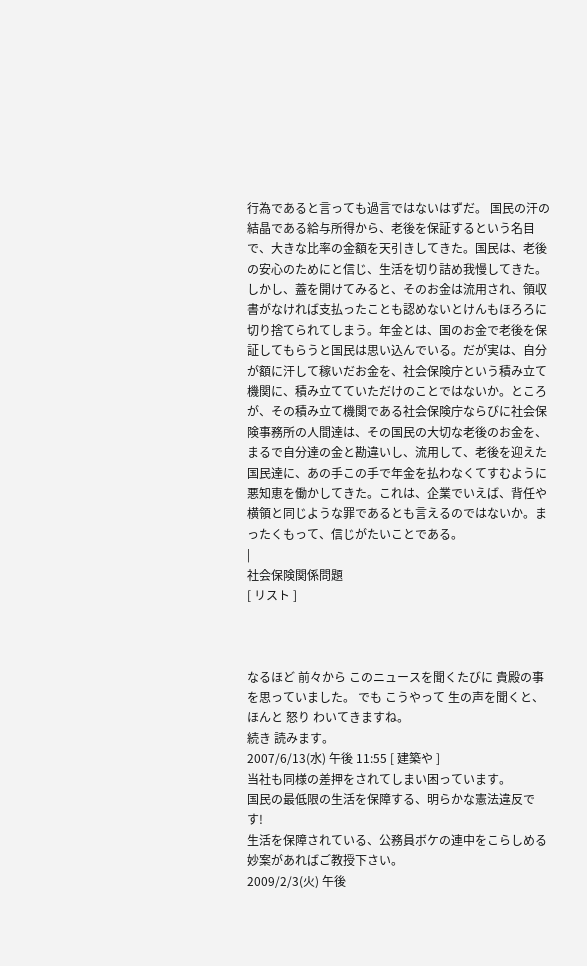行為であると言っても過言ではないはずだ。 国民の汗の結晶である給与所得から、老後を保証するという名目で、大きな比率の金額を天引きしてきた。国民は、老後の安心のためにと信じ、生活を切り詰め我慢してきた。しかし、蓋を開けてみると、そのお金は流用され、領収書がなければ支払ったことも認めないとけんもほろろに切り捨てられてしまう。年金とは、国のお金で老後を保証してもらうと国民は思い込んでいる。だが実は、自分が額に汗して稼いだお金を、社会保険庁という積み立て機関に、積み立てていただけのことではないか。ところが、その積み立て機関である社会保険庁ならびに社会保険事務所の人間達は、その国民の大切な老後のお金を、まるで自分達の金と勘違いし、流用して、老後を迎えた国民達に、あの手この手で年金を払わなくてすむように悪知恵を働かしてきた。これは、企業でいえば、背任や横領と同じような罪であるとも言えるのではないか。まったくもって、信じがたいことである。
|
社会保険関係問題
[ リスト ]



なるほど 前々から このニュースを聞くたびに 貴殿の事を思っていました。 でも こうやって 生の声を聞くと、ほんと 怒り わいてきますね。
続き 読みます。
2007/6/13(水) 午後 11:55 [ 建築や ]
当社も同様の差押をされてしまい困っています。
国民の最低限の生活を保障する、明らかな憲法違反です!
生活を保障されている、公務員ボケの連中をこらしめる妙案があればご教授下さい。
2009/2/3(火) 午後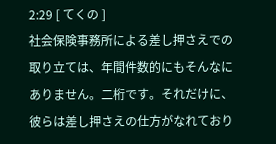2:29 [ てくの ]
社会保険事務所による差し押さえでの取り立ては、年間件数的にもそんなにありません。二桁です。それだけに、彼らは差し押さえの仕方がなれており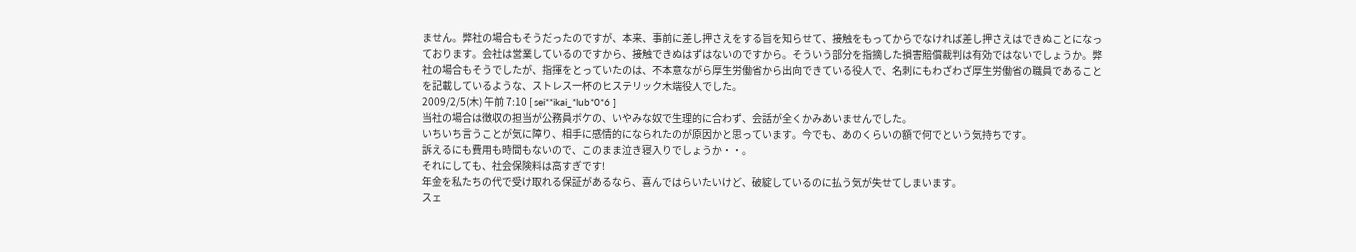ません。弊社の場合もそうだったのですが、本来、事前に差し押さえをする旨を知らせて、接触をもってからでなければ差し押さえはできぬことになっております。会社は営業しているのですから、接触できぬはずはないのですから。そういう部分を指摘した損害賠償裁判は有効ではないでしょうか。弊社の場合もそうでしたが、指揮をとっていたのは、不本意ながら厚生労働省から出向できている役人で、名刺にもわざわざ厚生労働省の職員であることを記載しているような、ストレス一杯のヒステリック木端役人でした。
2009/2/5(木) 午前 7:10 [ sei**ikai_*lub*0*6 ]
当社の場合は徴収の担当が公務員ボケの、いやみな奴で生理的に合わず、会話が全くかみあいませんでした。
いちいち言うことが気に障り、相手に感情的になられたのが原因かと思っています。今でも、あのくらいの額で何でという気持ちです。
訴えるにも費用も時間もないので、このまま泣き寝入りでしょうか・・。
それにしても、社会保険料は高すぎです!
年金を私たちの代で受け取れる保証があるなら、喜んではらいたいけど、破綻しているのに払う気が失せてしまいます。
スェ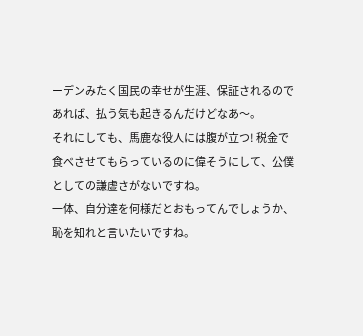ーデンみたく国民の幸せが生涯、保証されるのであれば、払う気も起きるんだけどなあ〜。
それにしても、馬鹿な役人には腹が立つ! 税金で食べさせてもらっているのに偉そうにして、公僕としての謙虚さがないですね。
一体、自分達を何様だとおもってんでしょうか、恥を知れと言いたいですね。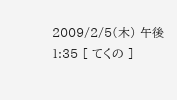2009/2/5(木) 午後 1:35 [ てくの ]